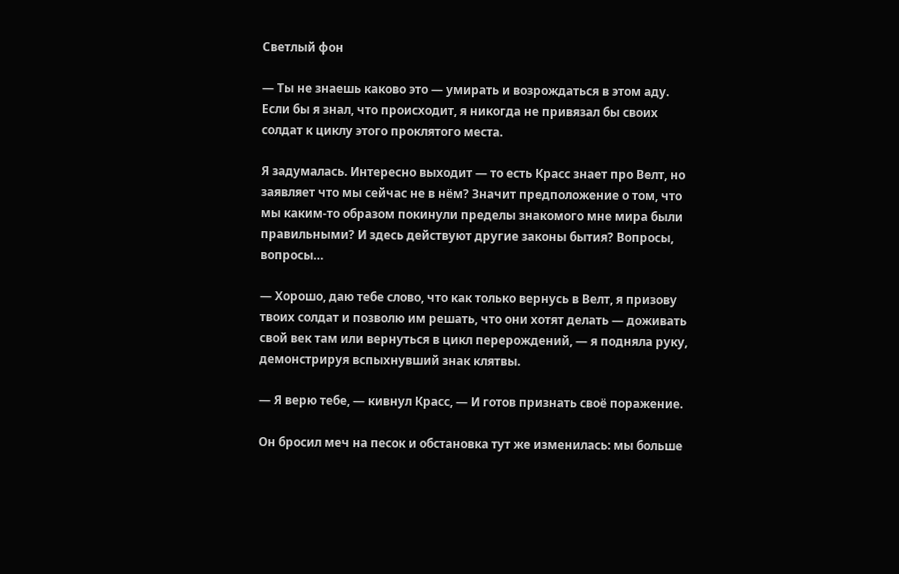Светлый фон

— Ты не знаешь каково это — умирать и возрождаться в этом аду. Если бы я знал, что происходит, я никогда не привязал бы своих солдат к циклу этого проклятого места.

Я задумалась. Интересно выходит — то есть Красс знает про Велт, но заявляет что мы сейчас не в нём? Значит предположение о том, что мы каким-то образом покинули пределы знакомого мне мира были правильными? И здесь действуют другие законы бытия? Вопросы, вопросы…

— Хорошо, даю тебе слово, что как только вернусь в Велт, я призову твоих солдат и позволю им решать, что они хотят делать — доживать свой век там или вернуться в цикл перерождений, — я подняла руку, демонстрируя вспыхнувший знак клятвы.

— Я верю тебе, — кивнул Красс, — И готов признать своё поражение.

Он бросил меч на песок и обстановка тут же изменилась: мы больше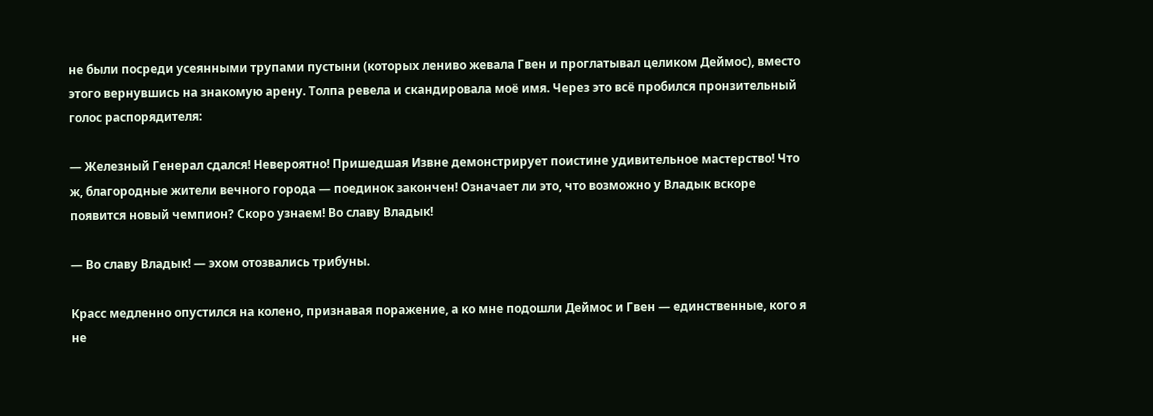не были посреди усеянными трупами пустыни (которых лениво жевала Гвен и проглатывал целиком Деймос), вместо этого вернувшись на знакомую арену. Толпа ревела и скандировала моё имя. Через это всё пробился пронзительный голос распорядителя:

— Железный Генерал сдался! Невероятно! Пришедшая Извне демонстрирует поистине удивительное мастерство! Что ж, благородные жители вечного города — поединок закончен! Означает ли это, что возможно у Владык вскоре появится новый чемпион? Скоро узнаем! Во славу Владык!

— Во славу Владык! — эхом отозвались трибуны.

Красс медленно опустился на колено, признавая поражение, а ко мне подошли Деймос и Гвен — единственные, кого я не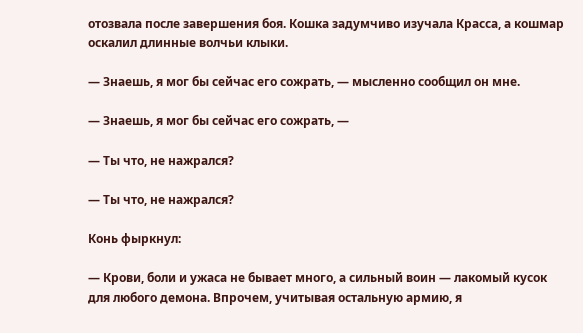отозвала после завершения боя. Кошка задумчиво изучала Красса, а кошмар оскалил длинные волчьи клыки.

— Знаешь, я мог бы сейчас его сожрать, — мысленно сообщил он мне.

— Знаешь, я мог бы сейчас его сожрать, —

— Ты что, не нажрался?

— Ты что, не нажрался?

Конь фыркнул:

— Крови, боли и ужаса не бывает много, а сильный воин — лакомый кусок для любого демона. Впрочем, учитывая остальную армию, я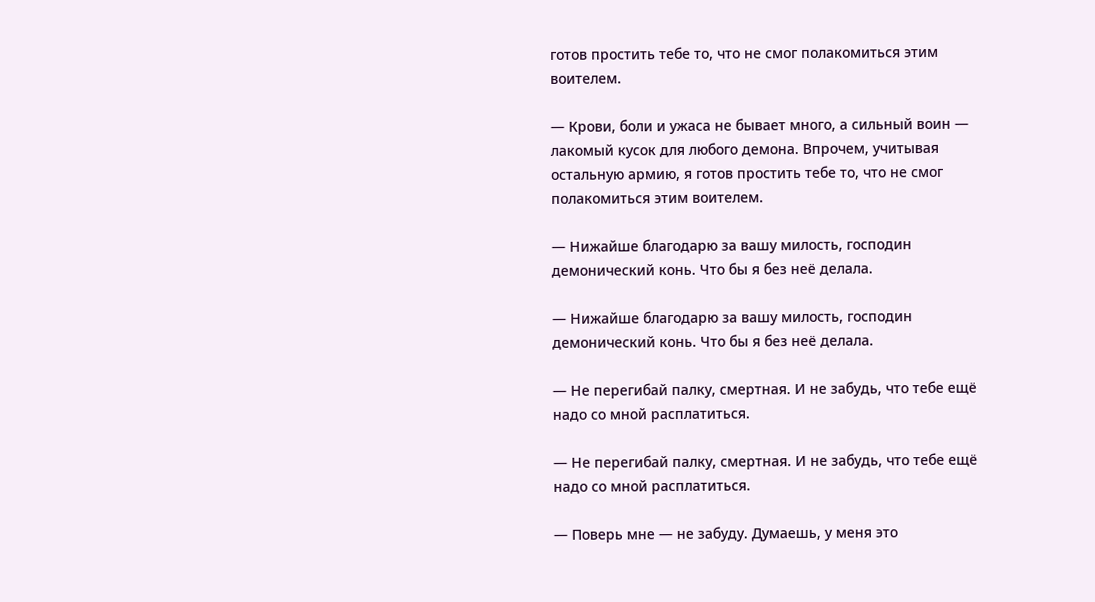готов простить тебе то, что не смог полакомиться этим воителем.

— Крови, боли и ужаса не бывает много, а сильный воин — лакомый кусок для любого демона. Впрочем, учитывая остальную армию, я готов простить тебе то, что не смог полакомиться этим воителем.

— Нижайше благодарю за вашу милость, господин демонический конь. Что бы я без неё делала.

— Нижайше благодарю за вашу милость, господин демонический конь. Что бы я без неё делала.

— Не перегибай палку, смертная. И не забудь, что тебе ещё надо со мной расплатиться.

— Не перегибай палку, смертная. И не забудь, что тебе ещё надо со мной расплатиться.

— Поверь мне — не забуду. Думаешь, у меня это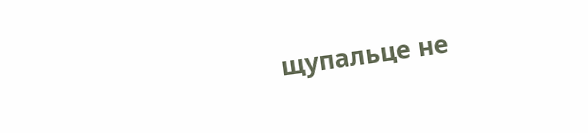щупальце не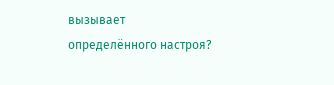вызывает определённого настроя?